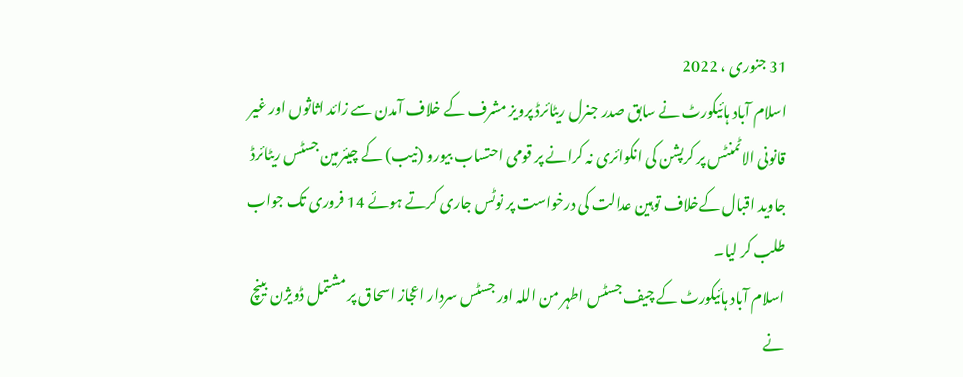31 جنوری ، 2022
اسلام آباد ہائیکورٹ نے سابق صدر جنرل ریٹائرڈ پرویز مشرف کے خلاف آمدن سے زائد اثاثوں اور غیر قانونی الاٹمنٹس پر کرپشن کی انکوائری نہ کرانے پر قومی احتساب بیورو (نیب) کے چیئرمین جسٹس ریٹائرڈ جاوید اقبال کےخلاف توہین عدالت کی درخواست پر نوٹس جاری کرتے ہوئے 14 فروری تک جواب طلب کر لیا۔
اسلام آباد ہائیکورٹ کے چیف جسٹس اطہر من اللہ اور جسٹس سردار اعجاز اسحاق پر مشتمل ڈویژن بینچ نے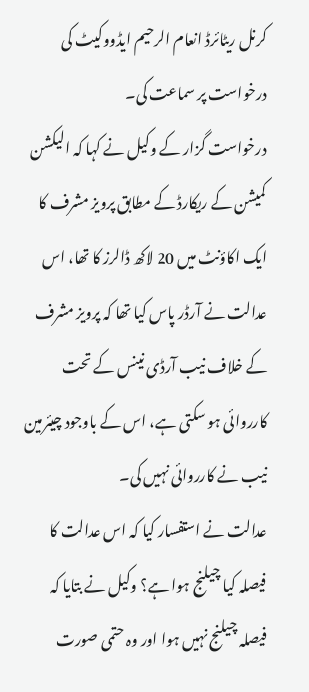کرنل ریٹائرڈ انعام الرحیم ایڈووکیٹ کی درخواست پر سماعت کی۔
درخواست گزار کے وکیل نے کہا کہ الیکشن کمیشن کے ریکارڈ کے مطابق پرویز مشرف کا ایک اکاؤنٹ میں 20 لاکھ ڈالرز کا تھا، اس عدالت نے آرڈر پاس کیا تھا کہ پرویز مشرف کے خلاف نیب آرڈی نینس کے تحت کارروائی ہو سکتی ہے، اس کے باوجود چیئرمین نیب نے کارروائی نہیں کی۔
عدالت نے استفسار کیا کہ اس عدالت کا فیصلہ کیا چیلنج ہوا ہے؟ وکیل نے بتایا کہ فیصلہ چیلنج نہیں ہوا اور وہ حتمی صورت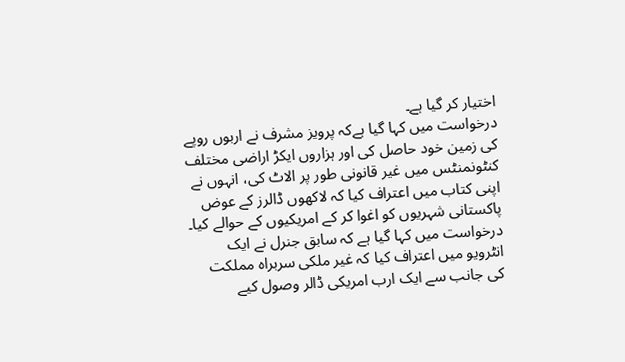اختیار کر گیا ہے۔
درخواست میں کہا گیا ہےکہ پرویز مشرف نے اربوں روپے کی زمین خود حاصل کی اور ہزاروں ایکڑ اراضی مختلف کنٹونمنٹس میں غیر قانونی طور پر الاٹ کی، انہوں نے اپنی کتاب میں اعتراف کیا کہ لاکھوں ڈالرز کے عوض پاکستانی شہریوں کو اغوا کر کے امریکیوں کے حوالے کیا۔
درخواست میں کہا گیا ہے کہ سابق جنرل نے ایک انٹرویو میں اعتراف کیا کہ غیر ملکی سربراہ مملکت کی جانب سے ایک ارب امریکی ڈالر وصول کیے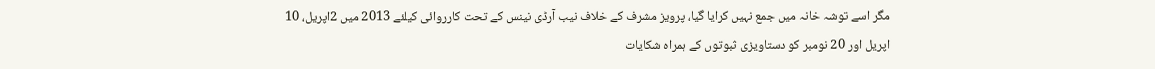مگر اسے توشہ خانہ میں جمع نہیں کرایا گیا، پرویز مشرف کے خلاف نیب آرڈی نینس کے تحت کارروائی کیلئے 2013 میں 2اپریل، 10 اپریل اور 20 نومبر کو دستاویزی ثبوتوں کے ہمراہ شکایات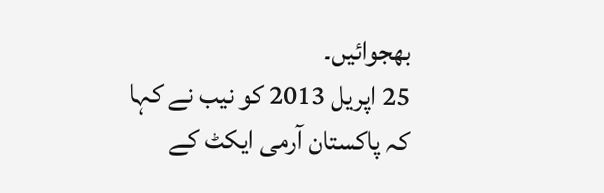بھجوائیں۔
25 اپریل 2013 کو نیب نے کہا کہ پاکستان آرمی ایکٹ کے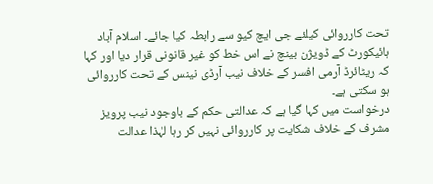تحت کارروائی کیلئے جی ایچ کیو سے رابطہ کیا جائے۔ اسلام آباد ہائیکورٹ کے ڈویژن بینچ نے اس خط کو غیر قانونی قرار دیا اور کہا کہ ریٹائرڈ آرمی افسر کے خلاف نیب آرڈی نینس کے تحت کارروائی ہو سکتی ہے۔
درخواست میں کہا گیا ہے کہ عدالتی حکم کے باوجود نیب پرویز مشرف کے خلاف شکایت پر کارروائی نہیں کر رہا لہٰذا عدالت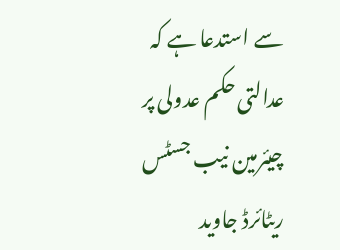سے استدعا ہے کہ عدالتی حکم عدولی پر چیئرمین نیب جسٹس ریٹائرڈ جاوید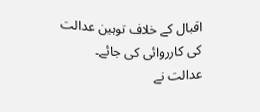اقبال کے خلاف توہین عدالت کی کارروائی کی جائے۔
عدالت نے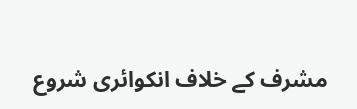مشرف کے خلاف انکوائری شروع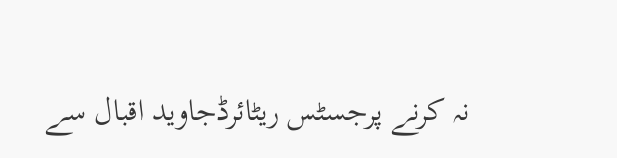نہ کرنے پرجسٹس ریٹائرڈجاوید اقبال سے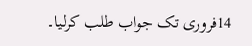14فروری تک جواب طلب کرلیا۔